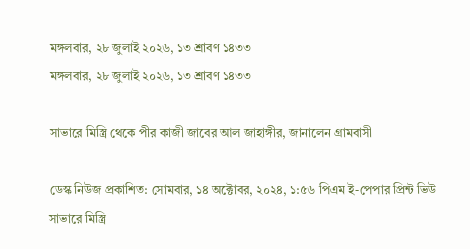মঙ্গলবার, ২৮ জুলাই ২০২৬, ১৩ শ্রাবণ ১৪৩৩
মঙ্গলবার, ২৮ জুলাই ২০২৬, ১৩ শ্রাবণ ১৪৩৩

সাভারে মিস্ত্রি থেকে পীর কাজী জাবের আল জাহাঙ্গীর, জানালেন গ্রামবাসী

ডেস্ক নিউজ প্রকাশিত: সোমবার, ১৪ অক্টোবর, ২০২৪, ১:৫৬ পিএম ই-পেপার প্রিন্ট ভিউ
সাভারে মিস্ত্রি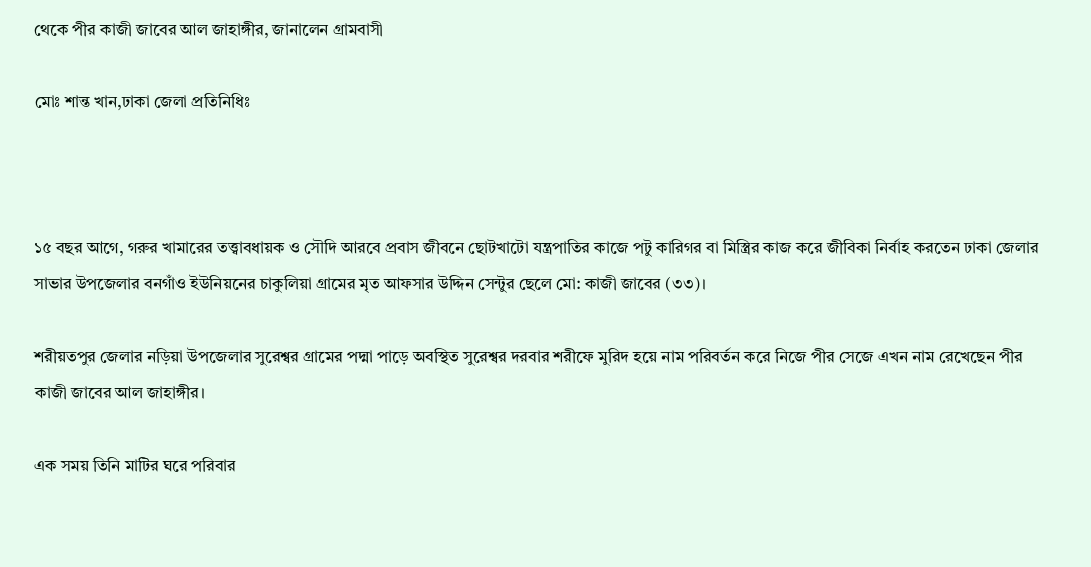থেকে পীর কাজী জাবের আল জাহাঙ্গীর, জানালেন গ্রামবাসী

মোঃ শান্ত খান,ঢাকা জেলা প্রতিনিধিঃ



১৫ বছর আগে, গরুর খামারের তত্ত্বাবধায়ক ও সৌদি আরবে প্রবাস জীবনে ছোটখাটো যন্ত্রপাতির কাজে পটু কারিগর বা মিস্ত্রির কাজ করে জীবিকা নির্বাহ করতেন ঢাকা জেলার সাভার উপজেলার বনগাঁও ইউনিয়নের চাকুলিয়া গ্রামের মৃত আফসার উদ্দিন সেন্টুর ছেলে মো: কাজী জাবের (৩৩)।

শরীয়তপুর জেলার নড়িয়া উপজেলার সুরেশ্বর গ্রামের পদ্মা পাড়ে অবস্থিত সুরেশ্বর দরবার শরীফে মুরিদ হয়ে নাম পরিবর্তন করে নিজে পীর সেজে এখন নাম রেখেছেন পীর কাজী জাবের আল জাহাঙ্গীর।

এক সময় তিনি মাটির ঘরে পরিবার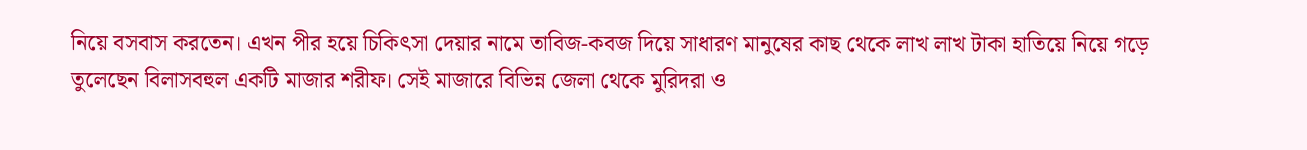নিয়ে বসবাস করতেন। এখন পীর হয়ে চিকিৎসা দেয়ার নামে তাবিজ-কবজ দিয়ে সাধারণ মানুষের কাছ থেকে লাখ লাখ টাকা হাতিয়ে নিয়ে গড়ে তুলেছেন বিলাসবহুল একটি মাজার শরীফ। সেই মাজারে বিভিন্ন জেলা থেকে মুরিদরা ও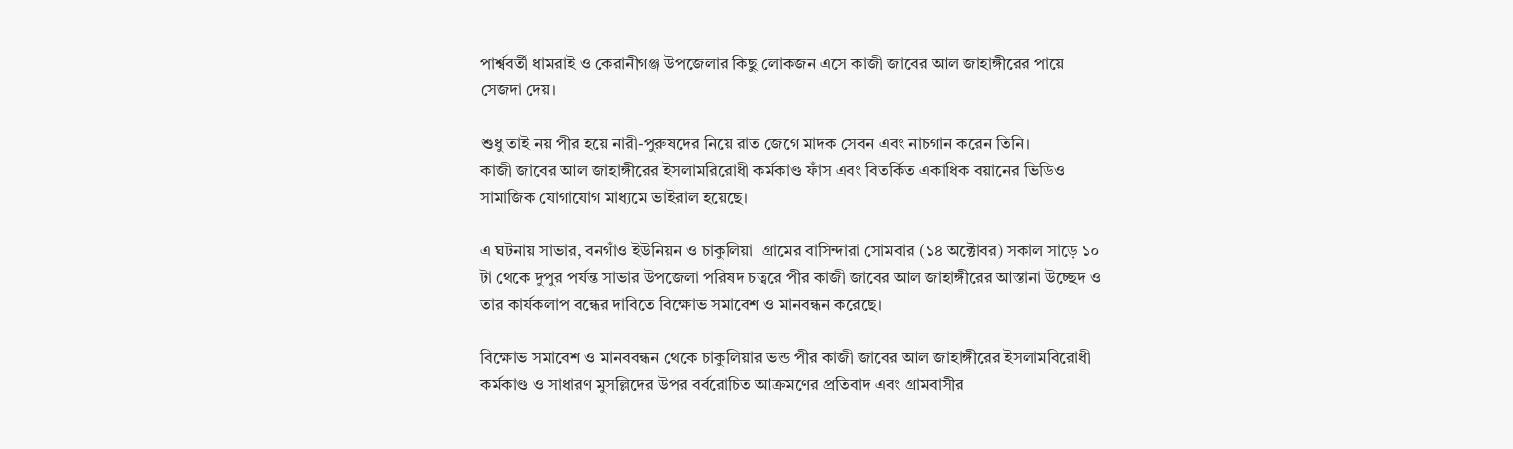পার্শ্ববর্তী ধামরাই ও কেরানীগঞ্জ উপজেলার কিছু লোকজন এসে কাজী জাবের আল জাহাঙ্গীরের পায়ে সেজদা দেয়।

শুধু তাই নয় পীর হয়ে নারী-পুরুষদের নিয়ে রাত জেগে মাদক সেবন এবং নাচগান করেন তিনি।
কাজী জাবের আল জাহাঙ্গীরের ইসলামরিরোধী কর্মকাণ্ড ফাঁস এবং বিতর্কিত একাধিক বয়ানের ভিডিও সামাজিক যোগাযোগ মাধ্যমে ভাইরাল হয়েছে।

এ ঘটনায় সাভার, বনগাঁও ইউনিয়ন ও চাকুলিয়া  গ্রামের বাসিন্দারা সোমবার (১৪ অক্টোবর) সকাল সাড়ে ১০ টা থেকে দুপুর পর্যন্ত সাভার উপজেলা পরিষদ চত্বরে পীর কাজী জাবের আল জাহাঙ্গীরের আস্তানা উচ্ছেদ ও তার কার্যকলাপ বন্ধের দাবিতে বিক্ষোভ সমাবেশ ও মানবন্ধন করেছে।

বিক্ষোভ সমাবেশ ও মানববন্ধন থেকে চাকুলিয়ার ভন্ড পীর কাজী জাবের আল জাহাঙ্গীরের ইসলামবিরোধী কর্মকাণ্ড ও সাধারণ মুসল্লিদের উপর বর্বরোচিত আক্রমণের প্রতিবাদ এবং গ্রামবাসীর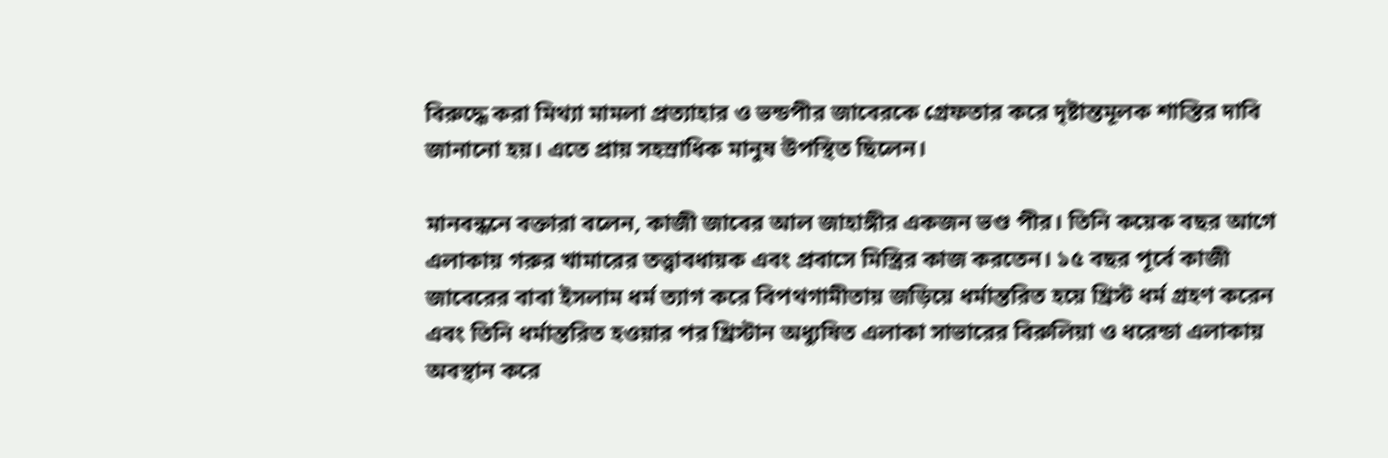বিরুদ্ধে করা মিথ্যা মামলা প্রত্যাহার ও ভন্ডপীর জাবেরকে গ্রেফতার করে দৃষ্টান্তমূলক শাস্তির দাবি জানানো হয়। এতে প্রায় সহস্রাধিক মানুষ উপস্থিত ছিলেন।

মানবন্ধনে বক্তারা বলেন, কাজী জাবের আল জাহাঙ্গীর একজন ভণ্ড পীর। তিনি কয়েক বছর আগে এলাকায় গরুর খামারের তত্ত্বাবধায়ক এবং প্রবাসে মিস্ত্রির কাজ করতেন। ১৫ বছর পূর্বে কাজী জাবেরের বাবা ইসলাম ধর্ম ত্যাগ করে বিপথগামীতায় জড়িয়ে ধর্মান্তরিত হয়ে খ্রিস্ট ধর্ম গ্রহণ করেন এবং তিনি ধর্মান্তরিত হওয়ার পর খ্রিস্টান অধ্যুষিত এলাকা সাভারের বিরুলিয়া ও ধরেন্ডা এলাকায় অবস্থান করে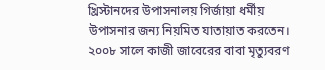খ্রিস্টানদের উপাসনালয় গির্জায়া ধর্মীয় উপাসনার জন্য নিয়মিত যাতায়াত করতেন। ২০০৮ সালে কাজী জাবেরের বাবা মৃত্যুবরণ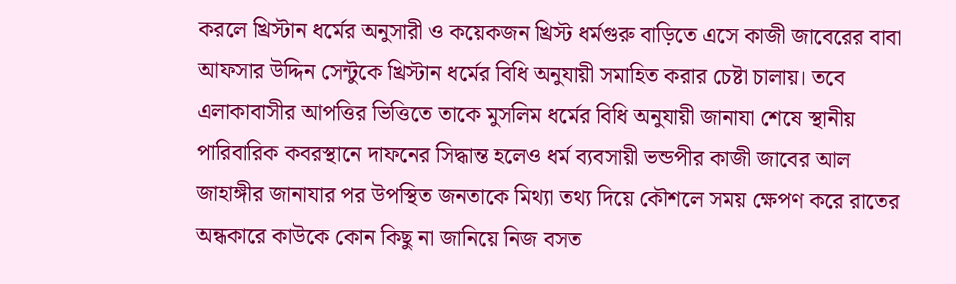করলে খ্রিস্টান ধর্মের অনুসারী ও কয়েকজন খ্রিস্ট ধর্মগুরু বাড়িতে এসে কাজী জাবেরের বাবা আফসার উদ্দিন সেন্টুকে খ্রিস্টান ধর্মের বিধি অনুযায়ী সমাহিত করার চেষ্টা চালায়। তবে এলাকাবাসীর আপত্তির ভিত্তিতে তাকে মুসলিম ধর্মের বিধি অনুযায়ী জানাযা শেষে স্থানীয় পারিবারিক কবরস্থানে দাফনের সিদ্ধান্ত হলেও ধর্ম ব্যবসায়ী ভন্ডপীর কাজী জাবের আল জাহাঙ্গীর জানাযার পর উপস্থিত জনতাকে মিথ্যা তথ্য দিয়ে কৌশলে সময় ক্ষেপণ করে রাতের অন্ধকারে কাউকে কোন কিছু না জানিয়ে নিজ বসত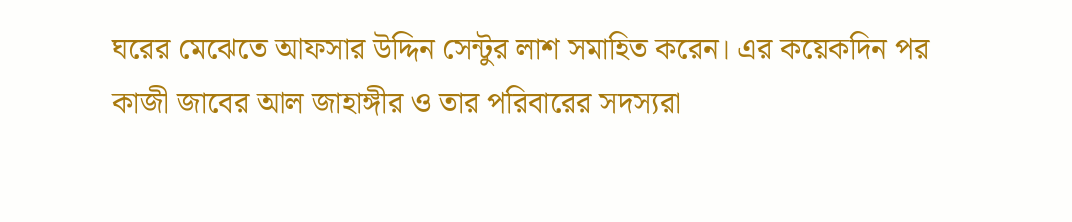ঘরের মেঝেতে আফসার উদ্দিন সেন্টুর লাশ সমাহিত করেন। এর কয়েকদিন পর কাজী জাবের আল জাহাঙ্গীর ও তার পরিবারের সদস্যরা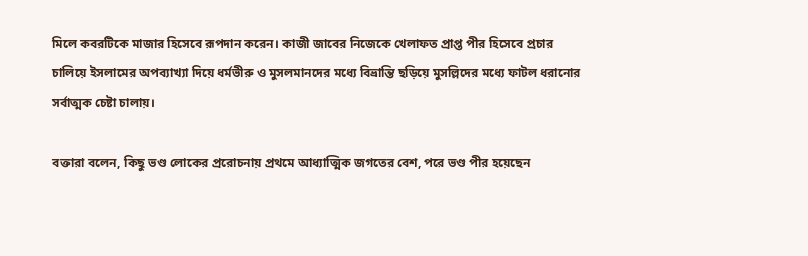মিলে কবরটিকে মাজার হিসেবে রূপদান করেন। কাজী জাবের নিজেকে খেলাফত প্রাপ্ত পীর হিসেবে প্রচার চালিয়ে ইসলামের অপব্যাখ্যা দিয়ে ধর্মভীরু ও মুসলমানদের মধ্যে বিভ্রান্তি ছড়িয়ে মুসল্লিদের মধ্যে ফাটল ধরানোর সর্বাত্মক চেষ্টা চালায়।

বক্তারা বলেন, কিছু ভণ্ড লোকের প্ররোচনায় প্রথমে আধ্যাত্মিক জগতের বেশ, পরে ভণ্ড পীর হয়েছেন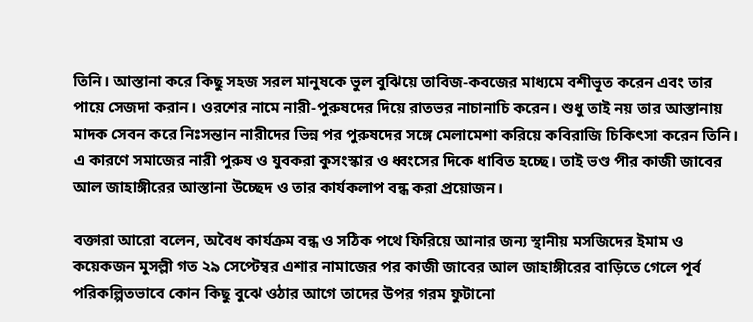তিনি। আস্তানা করে কিছু সহজ সরল মানুষকে ভুল বুঝিয়ে তাবিজ-কবজের মাধ্যমে বশীভূত করেন এবং তার পায়ে সেজদা করান। ওরশের নামে নারী-পুরুষদের দিয়ে রাতভর নাচানাচি করেন। শুধু তাই নয় তার আস্তানায় মাদক সেবন করে নিঃসন্তান নারীদের ভিন্ন পর পুরুষদের সঙ্গে মেলামেশা করিয়ে কবিরাজি চিকিৎসা করেন তিনি। এ কারণে সমাজের নারী পুরুষ ও যুবকরা কুসংস্কার ও ধ্বংসের দিকে ধাবিত হচ্ছে। তাই ভণ্ড পীর কাজী জাবের আল জাহাঙ্গীরের আস্তানা উচ্ছেদ ও তার কার্যকলাপ বন্ধ করা প্রয়োজন।

বক্তারা আরো বলেন, অবৈধ কার্যক্রম বন্ধ ও সঠিক পথে ফিরিয়ে আনার জন্য স্থানীয় মসজিদের ইমাম ও কয়েকজন মুসল্লী গত ২৯ সেপ্টেম্বর এশার নামাজের পর কাজী জাবের আল জাহাঙ্গীরের বাড়িতে গেলে পূর্ব পরিকল্পিতভাবে কোন কিছু বুঝে ওঠার আগে তাদের উপর গরম ফুটানো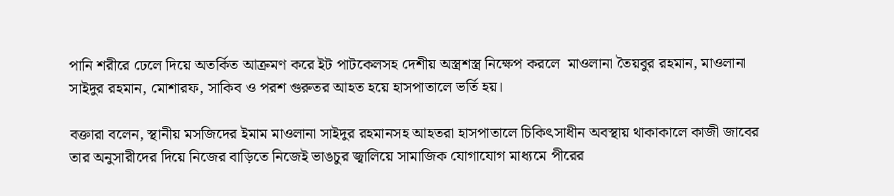পানি শরীরে ঢেলে দিয়ে অতর্কিত আক্রমণ করে ইট পাটকেলসহ দেশীয় অস্ত্রশস্ত্র নিক্ষেপ করলে  মাওলানা তৈয়বুর রহমান, মাওলানা সাইদুর রহমান, মোশারফ, সাকিব ও পরশ গুরুতর আহত হয়ে হাসপাতালে ভর্তি হয়।

বক্তারা বলেন, স্থানীয় মসজিদের ইমাম মাওলানা সাইদুর রহমানসহ আহতরা হাসপাতালে চিকিৎসাধীন অবস্থায় থাকাকালে কাজী জাবের তার অনুসারীদের দিয়ে নিজের বাড়িতে নিজেই ভাঙচুর জ্বালিয়ে সামাজিক যোগাযোগ মাধ্যমে পীরের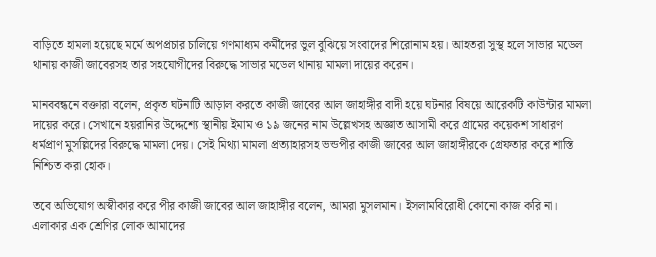বাড়িতে হামলা হয়েছে মর্মে অপপ্রচার চালিয়ে গণমাধ্যম কর্মীদের ভুল বুঝিয়ে সংবাদের শিরোনাম হয়। আহতরা সুস্থ হলে সাভার মডেল থানায় কাজী জাবেরসহ তার সহযোগীদের বিরুদ্ধে সাভার মডেল থানায় মামলা দায়ের করেন।

মানববন্ধনে বক্তারা বলেন, প্রকৃত ঘটনাটি আড়াল করতে কাজী জাবের আল জাহাঙ্গীর বাদী হয়ে ঘটনার বিষয়ে আরেকটি কাউন্টার মামলা দায়ের করে। সেখানে হয়রানির উদ্দেশ্যে স্থানীয় ইমাম ও ১৯ জনের নাম উল্লেখসহ অজ্ঞাত আসামী করে গ্রামের কয়েকশ সাধারণ ধর্মপ্রাণ মুসল্লিদের বিরুদ্ধে মামলা দেয়। সেই মিথ্যা মামলা প্রত্যাহারসহ ভন্ডপীর কাজী জাবের আল জাহাঙ্গীরকে গ্রেফতার করে শাস্তি নিশ্চিত করা হোক।

তবে অভিযোগ অস্বীকার করে পীর কাজী জাবের আল জাহাঙ্গীর বলেন, আমরা মুসলমান। ইসলামবিরোধী কোনো কাজ করি না। এলাকার এক শ্রেণির লোক আমাদের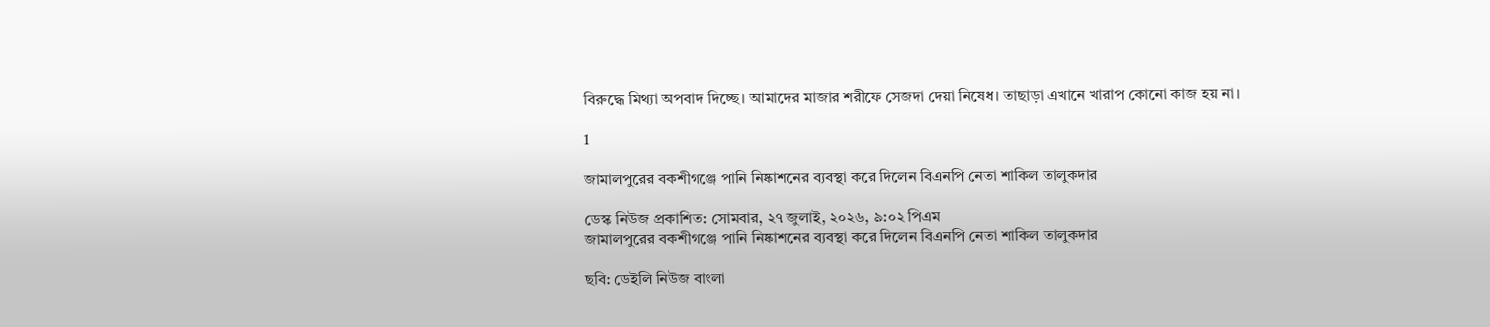বিরুদ্ধে মিথ্যা অপবাদ দিচ্ছে। আমাদের মাজার শরীফে সেজদা দেয়া নিষেধ। তাছাড়া এখানে খারাপ কোনো কাজ হয় না।

1

জামালপুরের বকশীগঞ্জে পানি নিষ্কাশনের ব্যবস্থা করে দিলেন বিএনপি নেতা শাকিল তালুকদার

ডেস্ক নিউজ প্রকাশিত: সোমবার, ২৭ জুলাই, ২০২৬, ৯:০২ পিএম
জামালপুরের বকশীগঞ্জে পানি নিষ্কাশনের ব্যবস্থা করে দিলেন বিএনপি নেতা শাকিল তালুকদার

ছবি: ডেইলি নিউজ বাংলা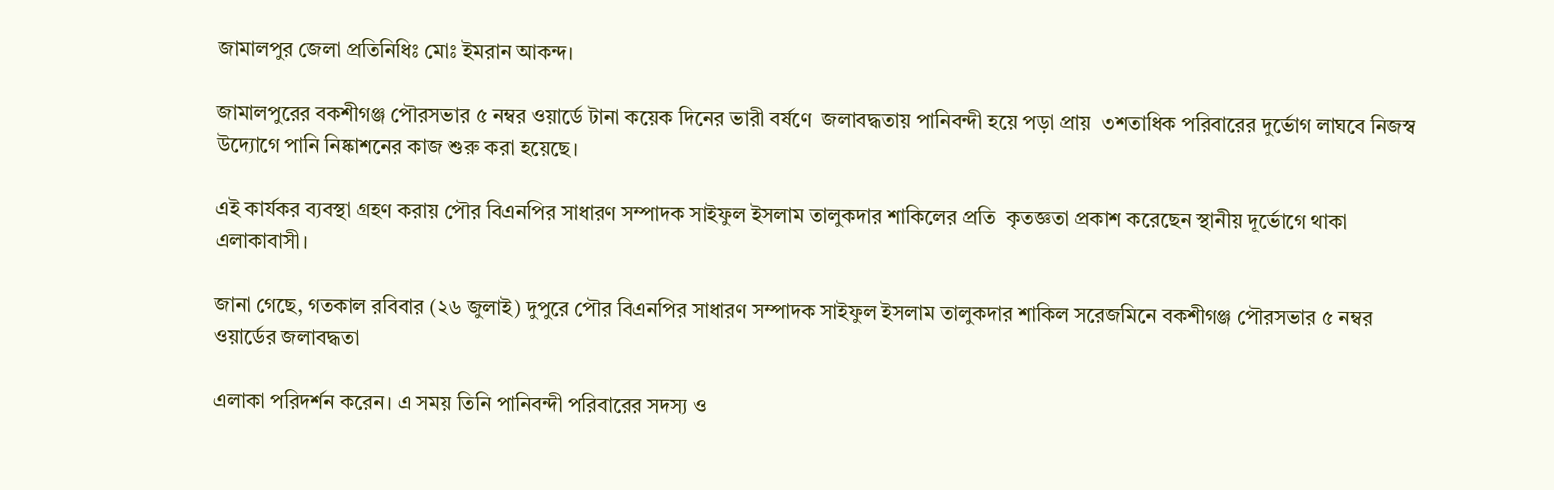জামালপুর জেলা প্রতিনিধিঃ মোঃ ইমরান আকন্দ।

জামালপুরের বকশীগঞ্জ পৌরসভার ৫ নম্বর ওয়ার্ডে টানা কয়েক দিনের ভারী বর্ষণে  জলাবদ্ধতায় পানিবন্দী হয়ে পড়া প্রায়  ৩শতাধিক পরিবারের দুর্ভোগ লাঘবে নিজস্ব উদ্যোগে পানি নিষ্কাশনের কাজ শুরু করা হয়েছে।

এই কার্যকর ব্যবস্থা গ্রহণ করায় পৌর বিএনপির সাধারণ সম্পাদক সাইফুল ইসলাম তালুকদার শাকিলের প্রতি  কৃতজ্ঞতা প্রকাশ করেছেন স্থানীয় দূর্ভোগে থাকা এলাকাবাসী।

জানা গেছে, গতকাল রবিবার (২৬ জুলাই) দুপুরে পৌর বিএনপির সাধারণ সম্পাদক সাইফুল ইসলাম তালুকদার শাকিল সরেজমিনে বকশীগঞ্জ পৌরসভার ৫ নম্বর ওয়ার্ডের জলাবদ্ধতা

এলাকা পরিদর্শন করেন। এ সময় তিনি পানিবন্দী পরিবারের সদস্য ও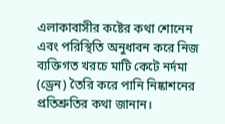এলাকাবাসীর কষ্টের কথা শোনেন এবং পরিস্থিতি অনুধাবন করে নিজ ব্যক্তিগত খরচে মাটি কেটে নর্দমা (ড্রেন) তৈরি করে পানি নিষ্কাশনের প্রতিশ্রুতির কথা জানান।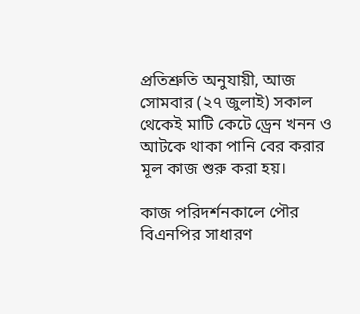প্রতিশ্রুতি অনুযায়ী, আজ সোমবার (২৭ জুলাই) সকাল থেকেই মাটি কেটে ড্রেন খনন ও আটকে থাকা পানি বের করার মূল কাজ শুরু করা হয়।

কাজ পরিদর্শনকালে পৌর বিএনপির সাধারণ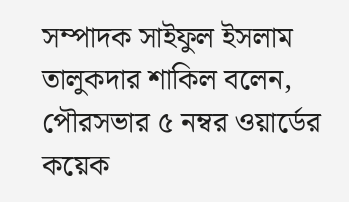সম্পাদক সাইফুল ইসলাম তালুকদার শাকিল বলেন, পৌরসভার ৫ নম্বর ওয়ার্ডের কয়েক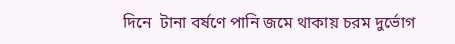দিনে  টানা বর্ষণে পানি জমে থাকায় চরম দুর্ভোগ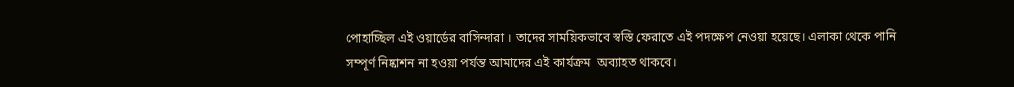পোহাচ্ছিল এই ওয়ার্ডের বাসিন্দারা । তাদের সাময়িকভাবে স্বস্তি ফেরাতে এই পদক্ষেপ নেওয়া হয়েছে। এলাকা থেকে পানি সম্পূর্ণ নিষ্কাশন না হওয়া পর্যন্ত আমাদের এই কার্যক্রম  অব্যাহত থাকবে।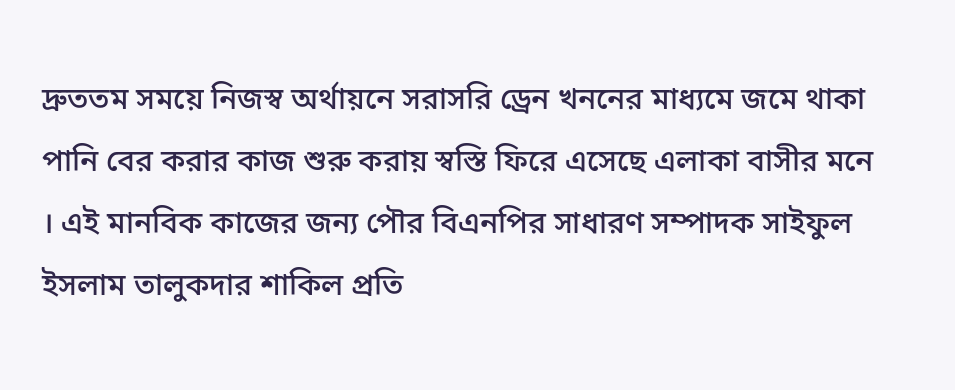দ্রুততম সময়ে নিজস্ব অর্থায়নে সরাসরি ড্রেন খননের মাধ্যমে জমে থাকা পানি বের করার কাজ শুরু করায় স্বস্তি ফিরে এসেছে এলাকা বাসীর মনে । এই মানবিক কাজের জন্য পৌর বিএনপির সাধারণ সম্পাদক সাইফুল ইসলাম তালুকদার শাকিল প্রতি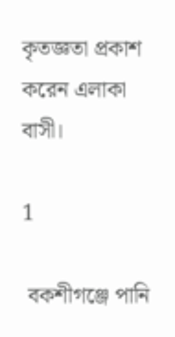কৃতজ্ঞতা প্রকাশ করেন এলাকা বাসী।

1

 বকশীগঞ্জে পানি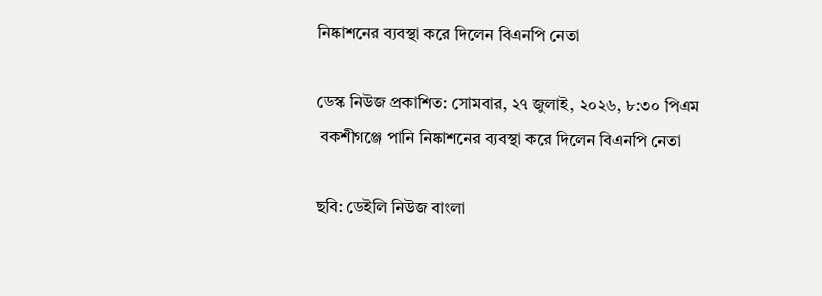নিষ্কাশনের ব্যবস্থা করে দিলেন বিএনপি নেতা

ডেস্ক নিউজ প্রকাশিত: সোমবার, ২৭ জুলাই, ২০২৬, ৮:৩০ পিএম
 বকশীগঞ্জে পানি নিষ্কাশনের ব্যবস্থা করে দিলেন বিএনপি নেতা

ছবি: ডেইলি নিউজ বাংলা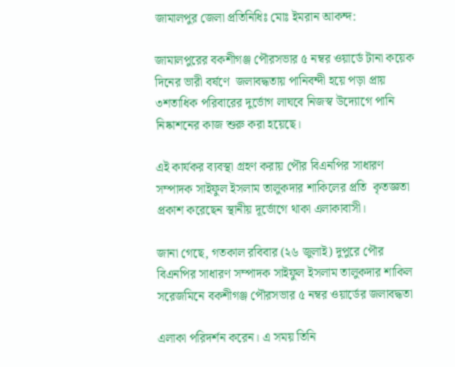জামালপুর জেলা প্রতিনিধিঃ মোঃ ইমরান আকন্দ:

জামালপুরের বকশীগঞ্জ পৌরসভার ৫ নম্বর ওয়ার্ডে টানা কয়েক দিনের ভারী বর্ষণে  জলাবদ্ধতায় পানিবন্দী হয়ে পড়া প্রায়  ৩শতাধিক পরিবারের দুর্ভোগ লাঘবে নিজস্ব উদ্যোগে পানি নিষ্কাশনের কাজ শুরু করা হয়েছে।

এই কার্যকর ব্যবস্থা গ্রহণ করায় পৌর বিএনপির সাধারণ সম্পাদক সাইফুল ইসলাম তালুকদার শাকিলের প্রতি  কৃতজ্ঞতা প্রকাশ করেছেন স্থানীয় দূর্ভোগে থাকা এলাকাবাসী।

জানা গেছে, গতকাল রবিবার (২৬ জুলাই) দুপুরে পৌর বিএনপির সাধারণ সম্পাদক সাইফুল ইসলাম তালুকদার শাকিল সরেজমিনে বকশীগঞ্জ পৌরসভার ৫ নম্বর ওয়ার্ডের জলাবদ্ধতা

এলাকা পরিদর্শন করেন। এ সময় তিনি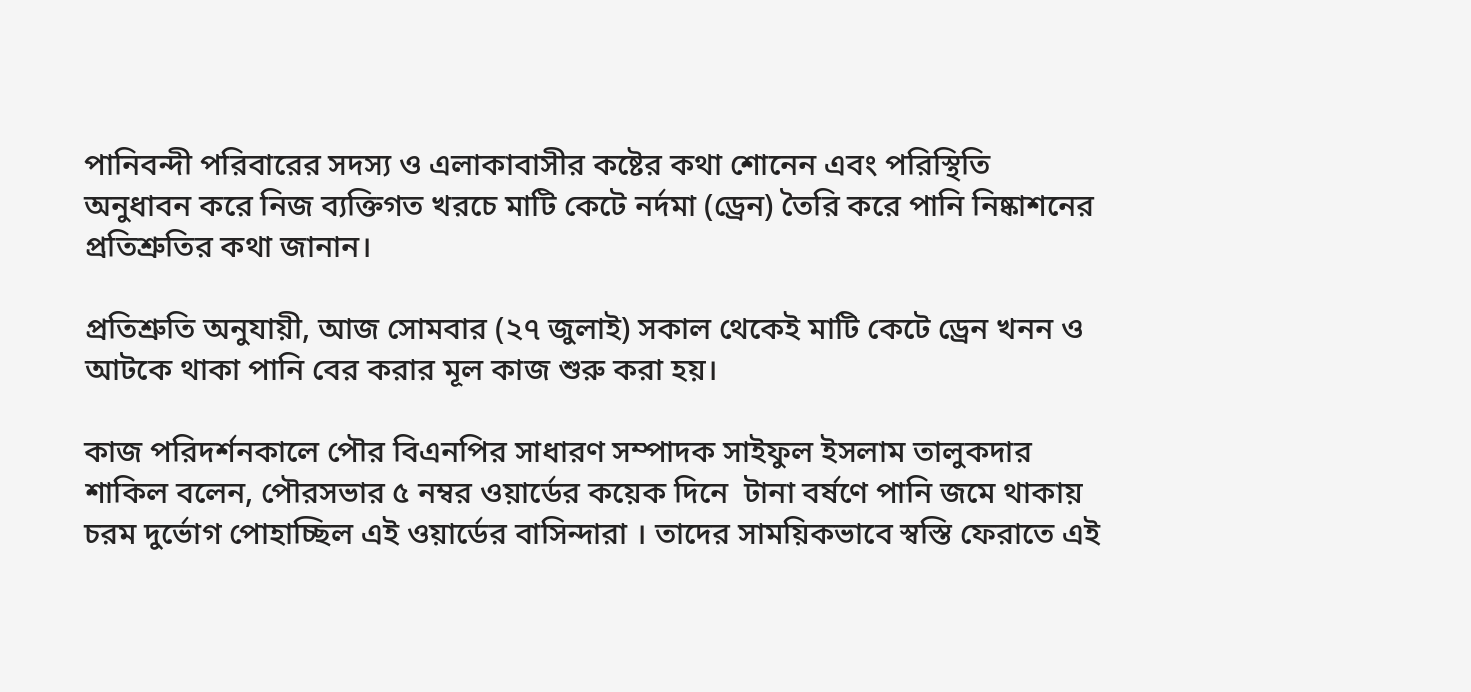পানিবন্দী পরিবারের সদস্য ও এলাকাবাসীর কষ্টের কথা শোনেন এবং পরিস্থিতি অনুধাবন করে নিজ ব্যক্তিগত খরচে মাটি কেটে নর্দমা (ড্রেন) তৈরি করে পানি নিষ্কাশনের প্রতিশ্রুতির কথা জানান।

প্রতিশ্রুতি অনুযায়ী, আজ সোমবার (২৭ জুলাই) সকাল থেকেই মাটি কেটে ড্রেন খনন ও আটকে থাকা পানি বের করার মূল কাজ শুরু করা হয়।

কাজ পরিদর্শনকালে পৌর বিএনপির সাধারণ সম্পাদক সাইফুল ইসলাম তালুকদার শাকিল বলেন, পৌরসভার ৫ নম্বর ওয়ার্ডের কয়েক দিনে  টানা বর্ষণে পানি জমে থাকায় চরম দুর্ভোগ পোহাচ্ছিল এই ওয়ার্ডের বাসিন্দারা । তাদের সাময়িকভাবে স্বস্তি ফেরাতে এই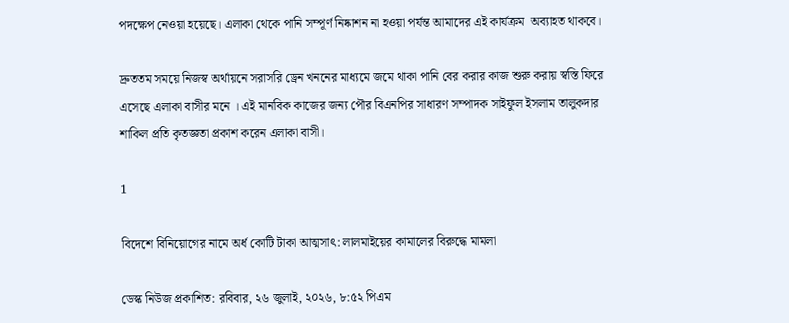পদক্ষেপ নেওয়া হয়েছে। এলাকা থেকে পানি সম্পূর্ণ নিষ্কাশন না হওয়া পর্যন্ত আমাদের এই কার্যক্রম  অব্যাহত থাকবে।

দ্রুততম সময়ে নিজস্ব অর্থায়নে সরাসরি ড্রেন খননের মাধ্যমে জমে থাকা পানি বের করার কাজ শুরু করায় স্বস্তি ফিরে এসেছে এলাকা বাসীর মনে । এই মানবিক কাজের জন্য পৌর বিএনপির সাধারণ সম্পাদক সাইফুল ইসলাম তালুকদার শাকিল প্রতি কৃতজ্ঞতা প্রকাশ করেন এলাকা বাসী।

1

বিদেশে বিনিয়োগের নামে অর্ধ কোটি টাকা আত্মসাৎ: লালমাইয়ের কামালের বিরুদ্ধে মামলা

ডেস্ক নিউজ প্রকাশিত: রবিবার, ২৬ জুলাই, ২০২৬, ৮:৫২ পিএম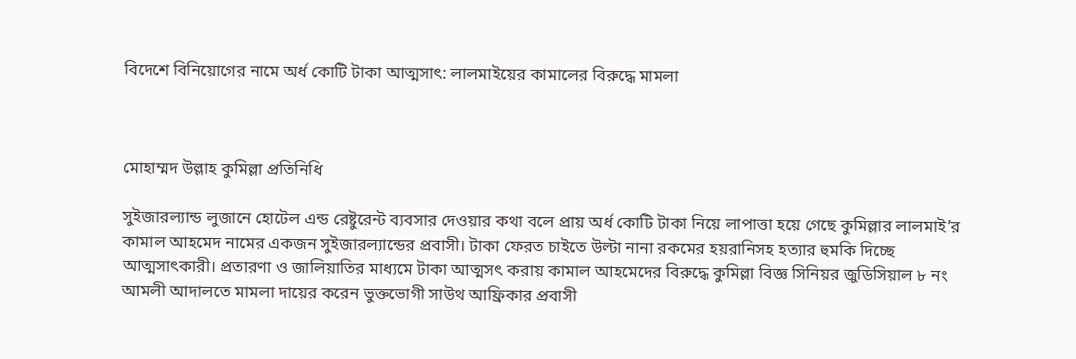বিদেশে বিনিয়োগের নামে অর্ধ কোটি টাকা আত্মসাৎ: লালমাইয়ের কামালের বিরুদ্ধে মামলা



মোহাম্মদ উল্লাহ কুমিল্লা প্রতিনিধি

সুইজারল্যান্ড লুজানে হোটেল এন্ড রেষ্টুরেন্ট ব্যবসার দেওয়ার কথা বলে প্রায় অর্ধ কোটি টাকা নিয়ে লাপাত্তা হয়ে গেছে কুমিল্লার লালমাই’র কামাল আহমেদ নামের একজন সুইজারল্যান্ডের প্রবাসী। টাকা ফেরত চাইতে উল্টা নানা রকমের হয়রানিসহ হত্যার হুমকি দিচ্ছে আত্মসাৎকারী। প্রতারণা ও জালিয়াতির মাধ্যমে টাকা আত্মসৎ করায় কামাল আহমেদের বিরুদ্ধে কুমিল্লা বিজ্ঞ সিনিয়র জুডিসিয়াল ৮ নং আমলী আদালতে মামলা দায়ের করেন ভুক্তভোগী সাউথ আফ্রিকার প্রবাসী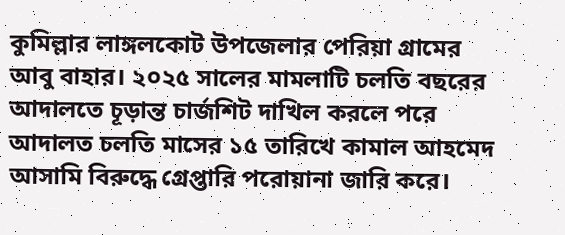কুমিল্লার লাঙ্গলকোট উপজেলার পেরিয়া গ্রামের আবু বাহার। ২০২৫ সালের মামলাটি চলতি বছরের আদালতে চূড়ান্ত চার্জশিট দাখিল করলে পরে আদালত চলতি মাসের ১৫ তারিখে কামাল আহমেদ আসামি বিরুদ্ধে গ্রেপ্তারি পরোয়ানা জারি করে।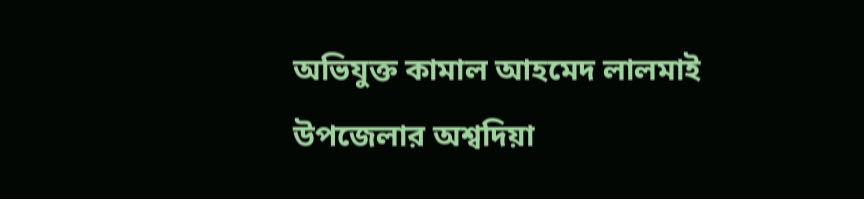অভিযুক্ত কামাল আহমেদ লালমাই উপজেলার অশ্বদিয়া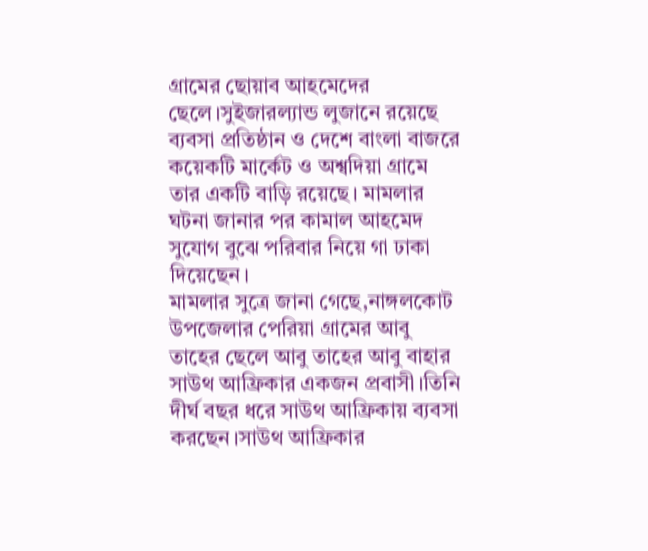গ্রামের ছোয়াব আহমেদের ছেলে।সুইজারল্যান্ড লুজানে রয়েছে ব্যবসা প্রতিষ্ঠান ও দেশে বাংলা বাজরে কয়েকটি মার্কেট ও অশ্বদিয়া গ্রামে তার একটি বাড়ি রয়েছে। মামলার ঘটনা জানার পর কামাল আহমেদ সুযোগ বুঝে পরিবার নিয়ে গা ঢাকা দিয়েছেন।
মামলার সুত্রে জানা গেছে,নাঙ্গলকোট উপজেলার পেরিয়া গ্রামের আবু তাহের ছেলে আবু তাহের আবু বাহার সাউথ আফ্রিকার একজন প্রবাসী।তিনি দীর্ঘ বছর ধরে সাউথ আফ্রিকায় ব্যবসা করছেন।সাউথ আফ্রিকার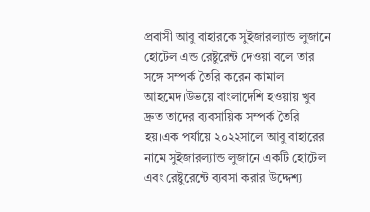প্রবাসী আবু বাহারকে সুইজারল্যান্ড লুজানে হোটেল এন্ড রেষ্টুরেন্ট দেওয়া বলে তার সঙ্গে সম্পর্ক তৈরি করেন কামাল আহমেদ।উভয়ে বাংলাদেশি হওয়ায় খুব দ্রুত তাদের ব্যবসায়িক সম্পর্ক তৈরি হয়।এক পর্যায়ে ২০২২সালে আবু বাহারের নামে সুইজারল্যান্ড লুজানে একটি হোটেল এবং রেষ্টুরেন্টে ব্যবসা করার উদ্দেশ্য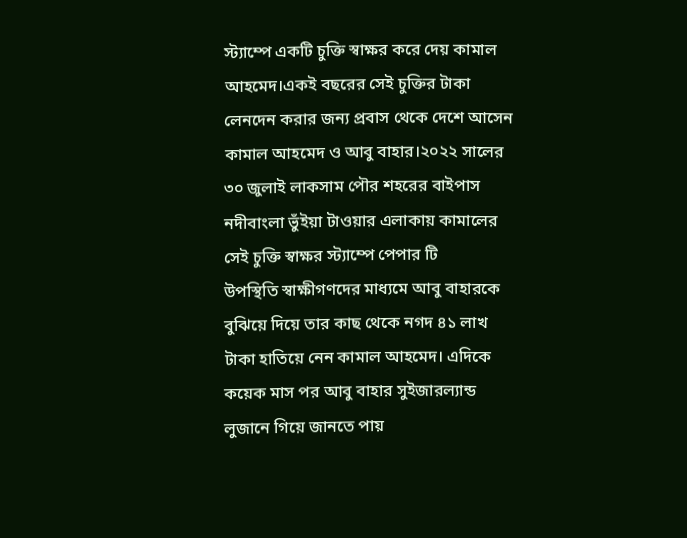স্ট্যাম্পে একটি চুক্তি স্বাক্ষর করে দেয় কামাল আহমেদ।একই বছরের সেই চুক্তির টাকা লেনদেন করার জন্য প্রবাস থেকে দেশে আসেন কামাল আহমেদ ও আবু বাহার।২০২২ সালের ৩০ জুলাই লাকসাম পৌর শহরের বাইপাস নদীবাংলা ভুঁইয়া টাওয়ার এলাকায় কামালের সেই চুক্তি স্বাক্ষর স্ট্যাম্পে পেপার টি
উপস্থিতি স্বাক্ষীগণদের মাধ্যমে আবু বাহারকে বুঝিয়ে দিয়ে তার কাছ থেকে নগদ ৪১ লাখ টাকা হাতিয়ে নেন কামাল আহমেদ। এদিকে
কয়েক মাস পর আবু বাহার সুইজারল্যান্ড লুজানে গিয়ে জানতে পায়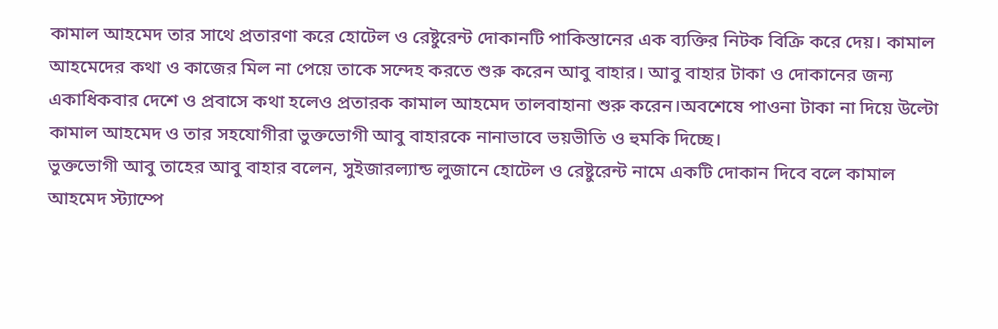কামাল আহমেদ তার সাথে প্রতারণা করে হোটেল ও রেষ্টুরেন্ট দোকানটি পাকিস্তানের এক ব্যক্তির নিটক বিক্রি করে দেয়। কামাল আহমেদের কথা ও কাজের মিল না পেয়ে তাকে সন্দেহ করতে শুরু করেন আবু বাহার। আবু বাহার টাকা ও দোকানের জন্য একাধিকবার দেশে ও প্রবাসে কথা হলেও প্রতারক কামাল আহমেদ তালবাহানা শুরু করেন।অবশেষে পাওনা টাকা না দিয়ে উল্টো কামাল আহমেদ ও তার সহযোগীরা ভুক্তভোগী আবু বাহারকে নানাভাবে ভয়ভীতি ও হুমকি দিচ্ছে।
ভুক্তভোগী আবু তাহের আবু বাহার বলেন, সুইজারল্যান্ড লুজানে হোটেল ও রেষ্টুরেন্ট নামে একটি দোকান দিবে বলে কামাল আহমেদ স্ট্যাম্পে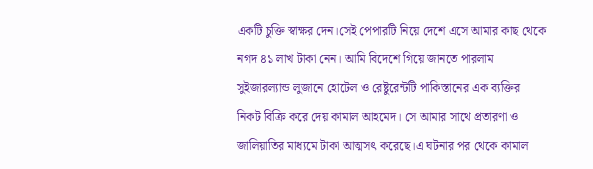একটি চুক্তি স্বাক্ষর দেন।সেই পেপারটি নিয়ে দেশে এসে আমার কাছ থেকে নগদ ৪১ লাখ টাকা নেন। আমি বিদেশে গিয়ে জানতে পারলাম সুইজারল্যান্ড লুজানে হোটেল ও রেষ্টুরেন্টটি পাকিস্তানের এক ব্যক্তির নিকট বিক্রি করে দেয় কামাল আহমেদ। সে আমার সাথে প্রতারণা ও জালিয়াতির মাধ্যমে টাকা আত্মসৎ করেছে।এ ঘটনার পর থেকে কামাল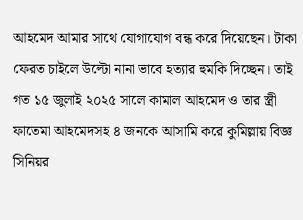আহমেদ আমার সাথে যোগাযোগ বন্ধ করে দিয়েছেন। টাকা ফেরত চাইলে উল্টো নানা ভাবে হত্যার হুমকি দিচ্ছেন। তাই গত ১৫ জুলাই ২০২৫ সালে কামাল আহমেদ ও তার স্ত্রী ফাতেমা আহমেদসহ ৪ জনকে আসামি করে কুমিল্লায় বিজ্ঞ সিনিয়র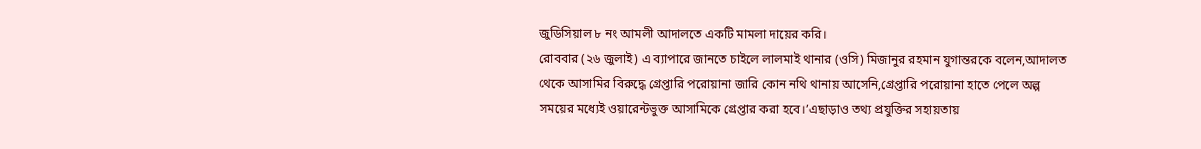জুডিসিয়াল ৮ নং আমলী আদালতে একটি মামলা দায়ের করি।
রোববার (২৬ জুলাই) এ ব্যাপারে জানতে চাইলে লালমাই থানার (ওসি) মিজানুর রহমান যুগান্তরকে বলেন,আদালত থেকে আসামির বিরুদ্ধে গ্রেপ্তারি পরোয়ানা জারি কোন নথি থানায় আসেনি,গ্রেপ্তারি পরোয়ানা হাতে পেলে অল্প সময়ের মধ্যেই ওয়ারেন্টভুক্ত আসামিকে গ্রেপ্তার করা হবে।’এছাড়াও তথ্য প্রযুক্তির সহায়তায়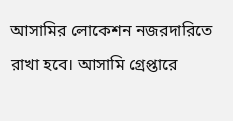আসামির লোকেশন নজরদারিতে রাখা হবে। আসামি গ্রেপ্তারে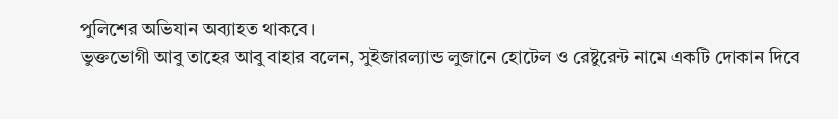পুলিশের অভিযান অব্যাহত থাকবে।
ভুক্তভোগী আবু তাহের আবু বাহার বলেন, সুইজারল্যান্ড লুজানে হোটেল ও রেষ্টুরেন্ট নামে একটি দোকান দিবে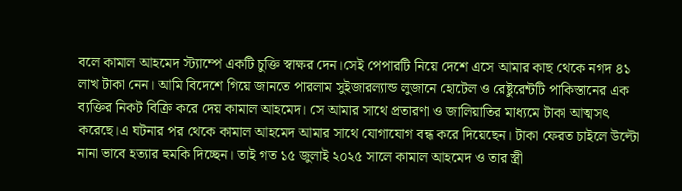বলে কামাল আহমেদ স্ট্যাম্পে একটি চুক্তি স্বাক্ষর দেন।সেই পেপারটি নিয়ে দেশে এসে আমার কাছ থেকে নগদ ৪১ লাখ টাকা নেন। আমি বিদেশে গিয়ে জানতে পারলাম সুইজারল্যান্ড লুজানে হোটেল ও রেষ্টুরেন্টটি পাকিস্তানের এক ব্যক্তির নিকট বিক্রি করে দেয় কামাল আহমেদ। সে আমার সাথে প্রতারণা ও জালিয়াতির মাধ্যমে টাকা আত্মসৎ করেছে।এ ঘটনার পর থেকে কামাল আহমেদ আমার সাথে যোগাযোগ বন্ধ করে দিয়েছেন। টাকা ফেরত চাইলে উল্টো নানা ভাবে হত্যার হুমকি দিচ্ছেন। তাই গত ১৫ জুলাই ২০২৫ সালে কামাল আহমেদ ও তার স্ত্রী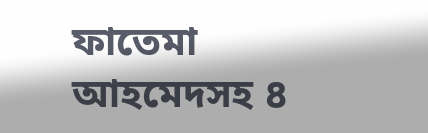ফাতেমা আহমেদসহ ৪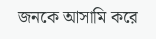জনকে আসামি করে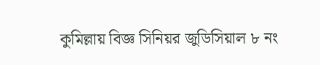কুমিল্লায় বিজ্ঞ সিনিয়র জুডিসিয়াল ৮ নং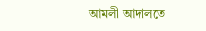আমলী আদালতে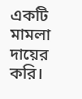একটি মামলা দায়ের করি।